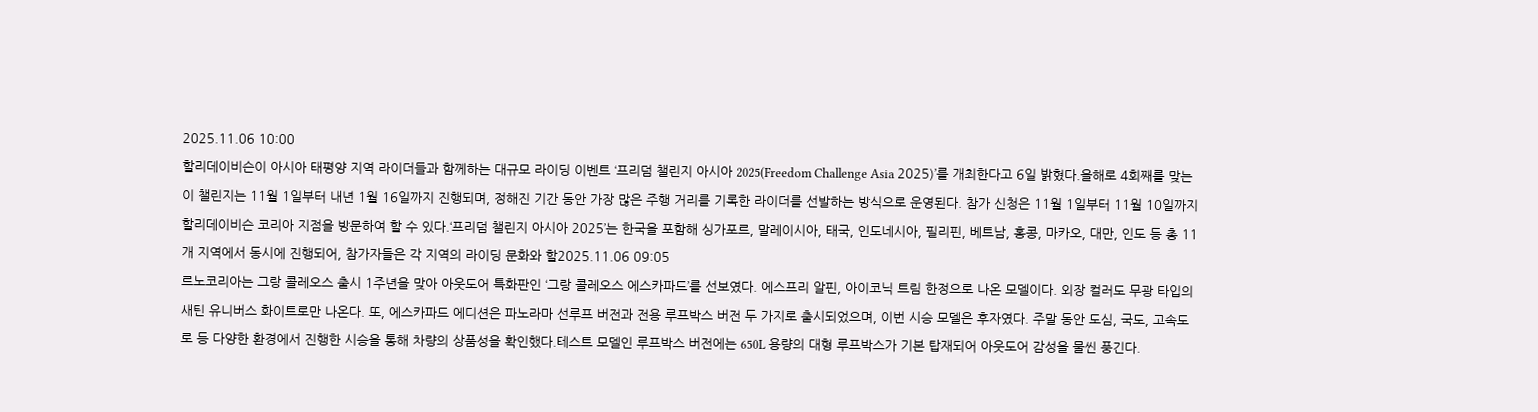2025.11.06 10:00
할리데이비슨이 아시아 태평양 지역 라이더들과 함께하는 대규모 라이딩 이벤트 ‘프리덤 챌린지 아시아 2025(Freedom Challenge Asia 2025)’를 개최한다고 6일 밝혔다.올해로 4회째를 맞는 이 챌린지는 11월 1일부터 내년 1월 16일까지 진행되며, 정해진 기간 동안 가장 많은 주행 거리를 기록한 라이더를 선발하는 방식으로 운영된다. 참가 신청은 11월 1일부터 11월 10일까지 할리데이비슨 코리아 지점을 방문하여 할 수 있다.‘프리덤 챌린지 아시아 2025’는 한국을 포함해 싱가포르, 말레이시아, 태국, 인도네시아, 필리핀, 베트남, 홍콩, 마카오, 대만, 인도 등 총 11개 지역에서 동시에 진행되어, 참가자들은 각 지역의 라이딩 문화와 할2025.11.06 09:05
르노코리아는 그랑 콜레오스 출시 1주년을 맞아 아웃도어 특화판인 ‘그랑 콜레오스 에스카파드’를 선보였다. 에스프리 알핀, 아이코닉 트림 한정으로 나온 모델이다. 외장 컬러도 무광 타입의 새틴 유니버스 화이트로만 나온다. 또, 에스카파드 에디션은 파노라마 선루프 버전과 전용 루프박스 버전 두 가지로 출시되었으며, 이번 시승 모델은 후자였다. 주말 동안 도심, 국도, 고속도로 등 다양한 환경에서 진행한 시승을 통해 차량의 상품성을 확인했다.테스트 모델인 루프박스 버전에는 650L 용량의 대형 루프박스가 기본 탑재되어 아웃도어 감성을 물씬 풍긴다.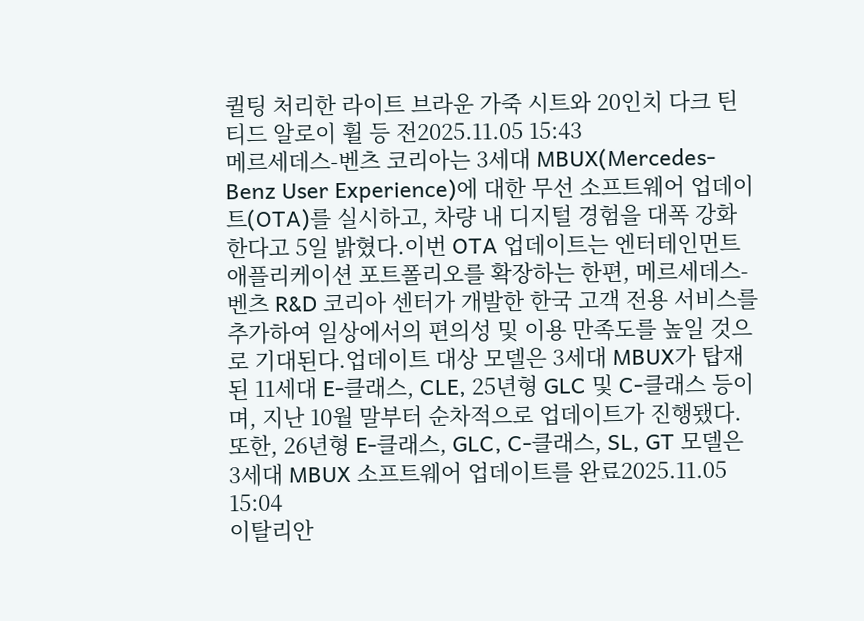퀼팅 처리한 라이트 브라운 가죽 시트와 20인치 다크 틴티드 알로이 휠 등 전2025.11.05 15:43
메르세데스-벤츠 코리아는 3세대 MBUX(Mercedes-Benz User Experience)에 대한 무선 소프트웨어 업데이트(OTA)를 실시하고, 차량 내 디지털 경험을 대폭 강화한다고 5일 밝혔다.이번 OTA 업데이트는 엔터테인먼트 애플리케이션 포트폴리오를 확장하는 한편, 메르세데스-벤츠 R&D 코리아 센터가 개발한 한국 고객 전용 서비스를 추가하여 일상에서의 편의성 및 이용 만족도를 높일 것으로 기대된다.업데이트 대상 모델은 3세대 MBUX가 탑재된 11세대 E-클래스, CLE, 25년형 GLC 및 C-클래스 등이며, 지난 10월 말부터 순차적으로 업데이트가 진행됐다. 또한, 26년형 E-클래스, GLC, C-클래스, SL, GT 모델은 3세대 MBUX 소프트웨어 업데이트를 완료2025.11.05 15:04
이탈리안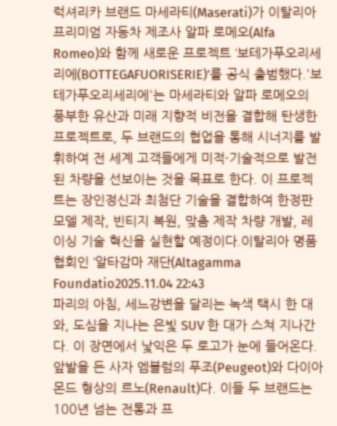럭셔리카 브랜드 마세라티(Maserati)가 이탈리아 프리미엄 자동차 제조사 알파 로메오(Alfa Romeo)와 함께 새로운 프로젝트 ‘보테가푸오리세리에(BOTTEGAFUORISERIE)’를 공식 출범했다.'보테가푸오리세리에'는 마세라티와 알파 로메오의 풍부한 유산과 미래 지향적 비전을 결합해 탄생한 프로젝트로, 두 브랜드의 협업을 통해 시너지를 발휘하여 전 세계 고객들에게 미적·기술적으로 발전된 차량을 선보이는 것을 목표로 한다. 이 프로젝트는 장인정신과 최첨단 기술을 결합하여 한정판 모델 제작, 빈티지 복원, 맞춤 제작 차량 개발, 레이싱 기술 혁신을 실현할 예정이다.이탈리아 명품 협회인 ‘알타감마 재단(Altagamma Foundatio2025.11.04 22:43
파리의 아침, 세느강변을 달리는 녹색 택시 한 대와, 도심을 지나는 은빛 SUV 한 대가 스쳐 지나간다. 이 장면에서 낯익은 두 로고가 눈에 들어온다. 앞발을 든 사자 엠블럼의 푸조(Peugeot)와 다이아몬드 형상의 르노(Renault)다. 이들 두 브랜드는 100년 넘는 전통과 프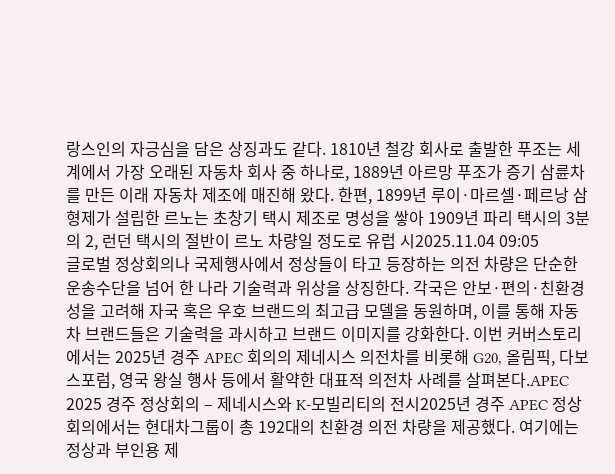랑스인의 자긍심을 담은 상징과도 같다. 1810년 철강 회사로 출발한 푸조는 세계에서 가장 오래된 자동차 회사 중 하나로, 1889년 아르망 푸조가 증기 삼륜차를 만든 이래 자동차 제조에 매진해 왔다. 한편, 1899년 루이·마르셀·페르낭 삼형제가 설립한 르노는 초창기 택시 제조로 명성을 쌓아 1909년 파리 택시의 3분의 2, 런던 택시의 절반이 르노 차량일 정도로 유럽 시2025.11.04 09:05
글로벌 정상회의나 국제행사에서 정상들이 타고 등장하는 의전 차량은 단순한 운송수단을 넘어 한 나라 기술력과 위상을 상징한다. 각국은 안보·편의·친환경성을 고려해 자국 혹은 우호 브랜드의 최고급 모델을 동원하며, 이를 통해 자동차 브랜드들은 기술력을 과시하고 브랜드 이미지를 강화한다. 이번 커버스토리에서는 2025년 경주 APEC 회의의 제네시스 의전차를 비롯해 G20, 올림픽, 다보스포럼, 영국 왕실 행사 등에서 활약한 대표적 의전차 사례를 살펴본다.APEC 2025 경주 정상회의 – 제네시스와 K-모빌리티의 전시2025년 경주 APEC 정상회의에서는 현대차그룹이 총 192대의 친환경 의전 차량을 제공했다. 여기에는 정상과 부인용 제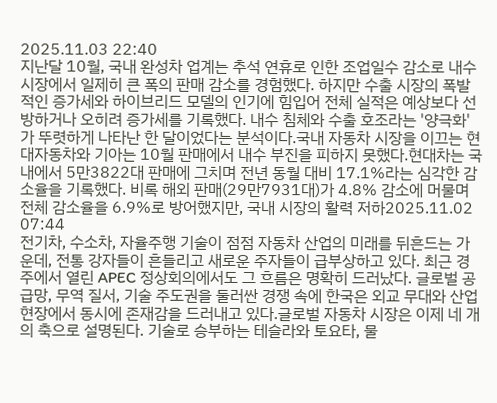2025.11.03 22:40
지난달 10월, 국내 완성차 업계는 추석 연휴로 인한 조업일수 감소로 내수 시장에서 일제히 큰 폭의 판매 감소를 경험했다. 하지만 수출 시장의 폭발적인 증가세와 하이브리드 모델의 인기에 힘입어 전체 실적은 예상보다 선방하거나 오히려 증가세를 기록했다. 내수 침체와 수출 호조라는 '양극화'가 뚜렷하게 나타난 한 달이었다는 분석이다.국내 자동차 시장을 이끄는 현대자동차와 기아는 10월 판매에서 내수 부진을 피하지 못했다.현대차는 국내에서 5만3822대 판매에 그치며 전년 동월 대비 17.1%라는 심각한 감소율을 기록했다. 비록 해외 판매(29만7931대)가 4.8% 감소에 머물며 전체 감소율을 6.9%로 방어했지만, 국내 시장의 활력 저하2025.11.02 07:44
전기차, 수소차, 자율주행 기술이 점점 자동차 산업의 미래를 뒤흔드는 가운데, 전통 강자들이 흔들리고 새로운 주자들이 급부상하고 있다. 최근 경주에서 열린 APEC 정상회의에서도 그 흐름은 명확히 드러났다. 글로벌 공급망, 무역 질서, 기술 주도권을 둘러싼 경쟁 속에 한국은 외교 무대와 산업 현장에서 동시에 존재감을 드러내고 있다.글로벌 자동차 시장은 이제 네 개의 축으로 설명된다. 기술로 승부하는 테슬라와 토요타, 물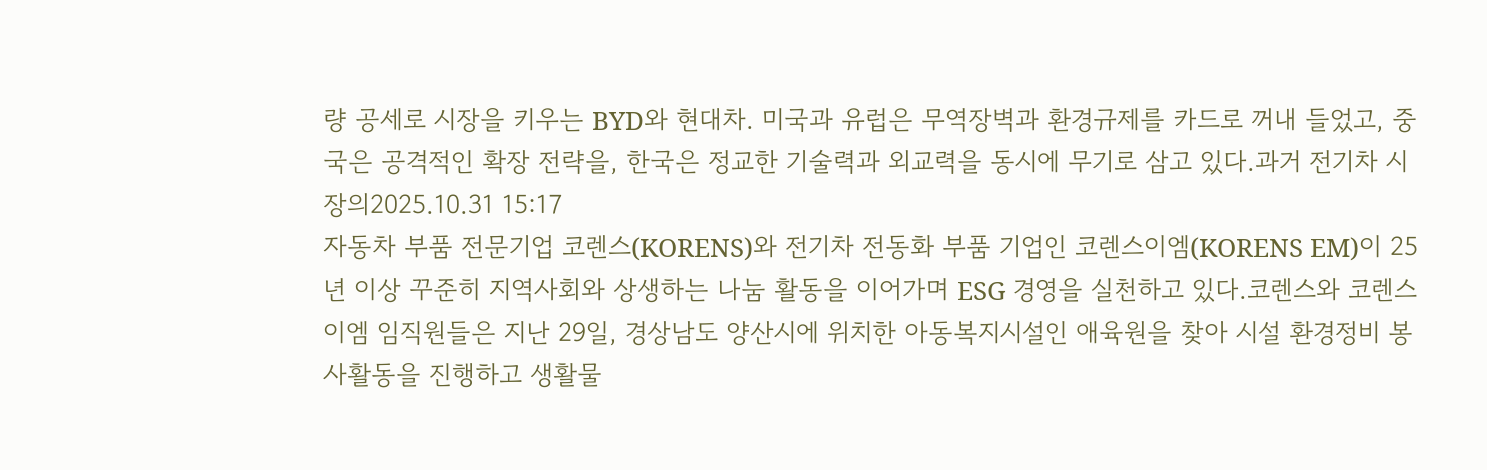량 공세로 시장을 키우는 BYD와 현대차. 미국과 유럽은 무역장벽과 환경규제를 카드로 꺼내 들었고, 중국은 공격적인 확장 전략을, 한국은 정교한 기술력과 외교력을 동시에 무기로 삼고 있다.과거 전기차 시장의2025.10.31 15:17
자동차 부품 전문기업 코렌스(KORENS)와 전기차 전동화 부품 기업인 코렌스이엠(KORENS EM)이 25년 이상 꾸준히 지역사회와 상생하는 나눔 활동을 이어가며 ESG 경영을 실천하고 있다.코렌스와 코렌스이엠 임직원들은 지난 29일, 경상남도 양산시에 위치한 아동복지시설인 애육원을 찾아 시설 환경정비 봉사활동을 진행하고 생활물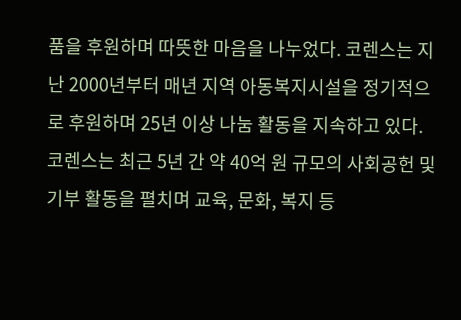품을 후원하며 따뜻한 마음을 나누었다. 코렌스는 지난 2000년부터 매년 지역 아동복지시설을 정기적으로 후원하며 25년 이상 나눔 활동을 지속하고 있다.코렌스는 최근 5년 간 약 40억 원 규모의 사회공헌 및 기부 활동을 펼치며 교육, 문화, 복지 등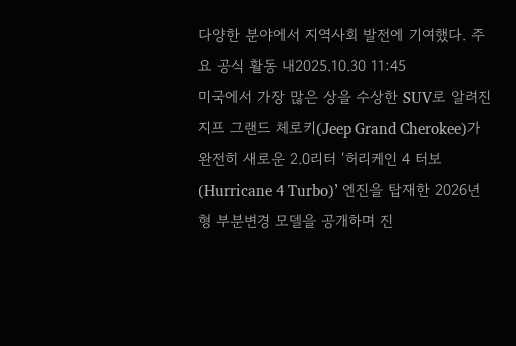다양한 분야에서 지역사회 발전에 기여했다. 주요 공식 활동 내2025.10.30 11:45
미국에서 가장 많은 상을 수상한 SUV로 알려진 지프 그랜드 체로키(Jeep Grand Cherokee)가 완전히 새로운 2.0리터 ‘허리케인 4 터보(Hurricane 4 Turbo)’ 엔진을 탑재한 2026년형 부분변경 모델을 공개하며 진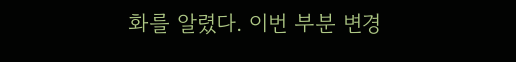화를 알렸다. 이번 부분 변경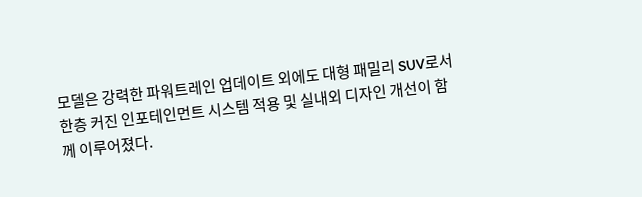모델은 강력한 파워트레인 업데이트 외에도 대형 패밀리 SUV로서 한층 커진 인포테인먼트 시스템 적용 및 실내외 디자인 개선이 함께 이루어졌다.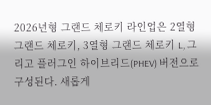2026년형 그랜드 체로키 라인업은 2열형 그랜드 체로키, 3열형 그랜드 체로키 L, 그리고 플러그인 하이브리드(PHEV) 버전으로 구성된다. 새롭게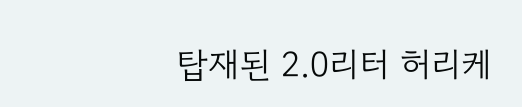탑재된 2.0리터 허리케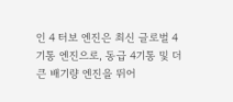인 4 터보 엔진은 최신 글로벌 4기통 엔진으로, 동급 4기통 및 더 큰 배기량 엔진을 뛰어